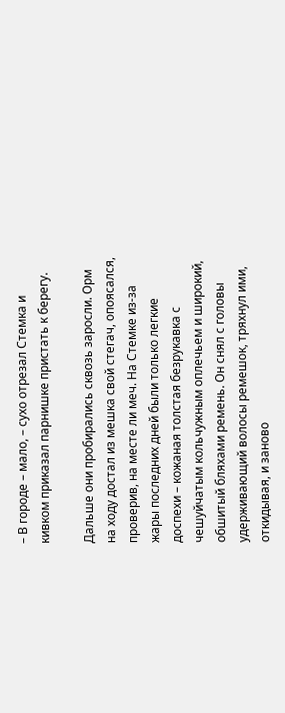– В городе – мало, – сухо отрезал Стемка и кивком приказал парнишке пристать к берегу.

Дальше они пробирались сквозь заросли. Орм на ходу достал из мешка свой стегач, опоясался, проверив, на месте ли меч. На Стемке из-за жары последних дней были только легкие доспехи – кожаная толстая безрукавка с чешуйчатым кольчужным оплечьем и широкий, обшитый бляхами ремень. Он снял с головы удерживающий волосы ремешок, тряхнул ими, откидывая, и заново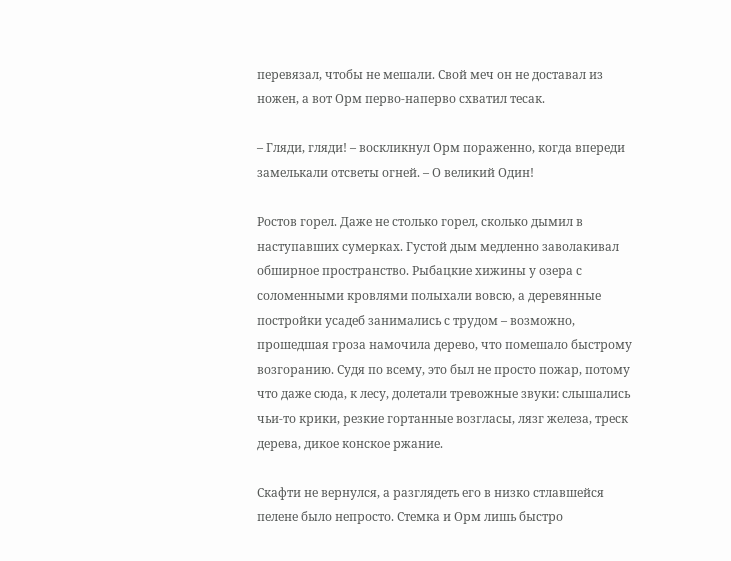перевязал, чтобы не мешали. Свой меч он не доставал из ножен, а вот Орм перво-наперво схватил тесак.

– Гляди, гляди! – воскликнул Орм пораженно, когда впереди замелькали отсветы огней. – О великий Один!

Ростов горел. Даже не столько горел, сколько дымил в наступавших сумерках. Густой дым медленно заволакивал обширное пространство. Рыбацкие хижины у озера с соломенными кровлями полыхали вовсю, а деревянные постройки усадеб занимались с трудом – возможно, прошедшая гроза намочила дерево, что помешало быстрому возгоранию. Судя по всему, это был не просто пожар, потому что даже сюда, к лесу, долетали тревожные звуки: слышались чьи-то крики, резкие гортанные возгласы, лязг железа, треск дерева, дикое конское ржание.

Скафти не вернулся, а разглядеть его в низко стлавшейся пелене было непросто. Стемка и Орм лишь быстро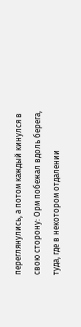переглянулись, а потом каждый кинулся в свою сторону: Орм побежал вдоль берега, туда, где в некотором отдалении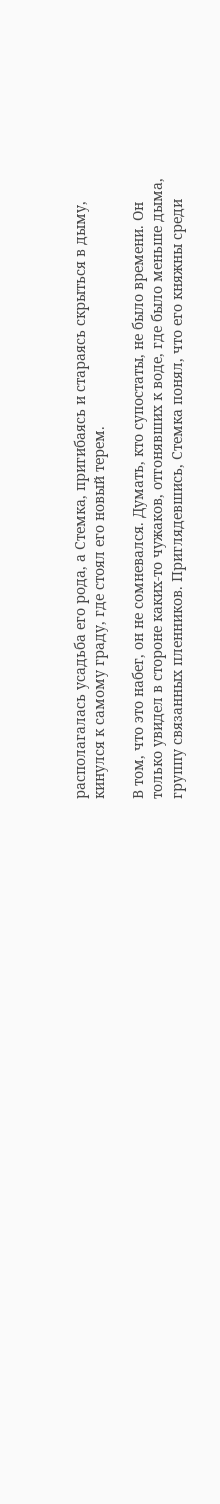располагалась усадьба его рода, а Стемка, пригибаясь и стараясь скрыться в дыму, кинулся к самому граду, где стоял его новый терем.

В том, что это набег, он не сомневался. Думать, кто супостаты, не было времени. Он только увидел в стороне каких-то чужаков, отгонявших к воде, где было меньше дыма, группу связанных пленников. Приглядевшись, Стемка понял, что его княжны среди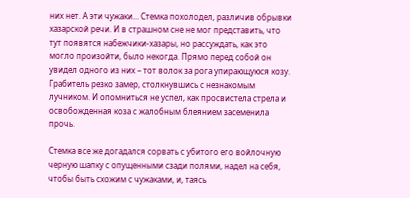них нет. А эти чужаки… Стемка похолодел, различив обрывки хазарской речи. И в страшном сне не мог представить, что тут появятся набежчики-хазары, но рассуждать, как это могло произойти, было некогда. Прямо перед собой он увидел одного из них – тот волок за рога упирающуюся козу. Грабитель резко замер, столкнувшись с незнакомым лучником. И опомниться не успел, как просвистела стрела и освобожденная коза с жалобным блеянием засеменила прочь.

Стемка все же догадался сорвать с убитого его войлочную черную шапку с опущенными сзади полями, надел на себя, чтобы быть схожим с чужаками, и, таясь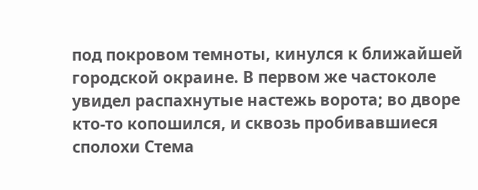под покровом темноты, кинулся к ближайшей городской окраине. В первом же частоколе увидел распахнутые настежь ворота; во дворе кто-то копошился, и сквозь пробивавшиеся сполохи Стема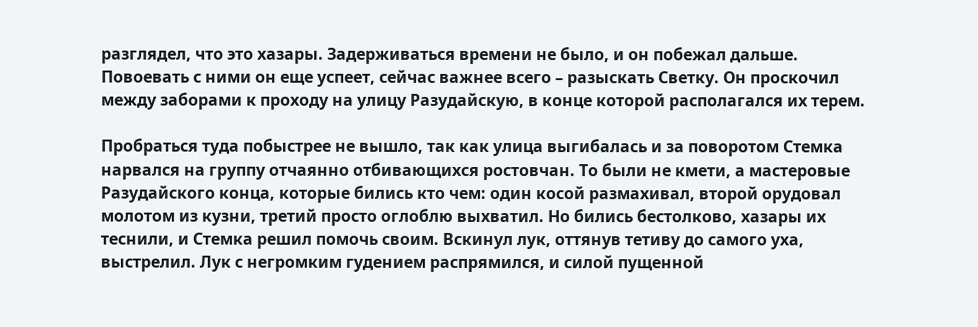разглядел, что это хазары. Задерживаться времени не было, и он побежал дальше. Повоевать с ними он еще успеет, сейчас важнее всего – разыскать Светку. Он проскочил между заборами к проходу на улицу Разудайскую, в конце которой располагался их терем.

Пробраться туда побыстрее не вышло, так как улица выгибалась и за поворотом Стемка нарвался на группу отчаянно отбивающихся ростовчан. То были не кмети, а мастеровые Разудайского конца, которые бились кто чем: один косой размахивал, второй орудовал молотом из кузни, третий просто оглоблю выхватил. Но бились бестолково, хазары их теснили, и Стемка решил помочь своим. Вскинул лук, оттянув тетиву до самого уха, выстрелил. Лук с негромким гудением распрямился, и силой пущенной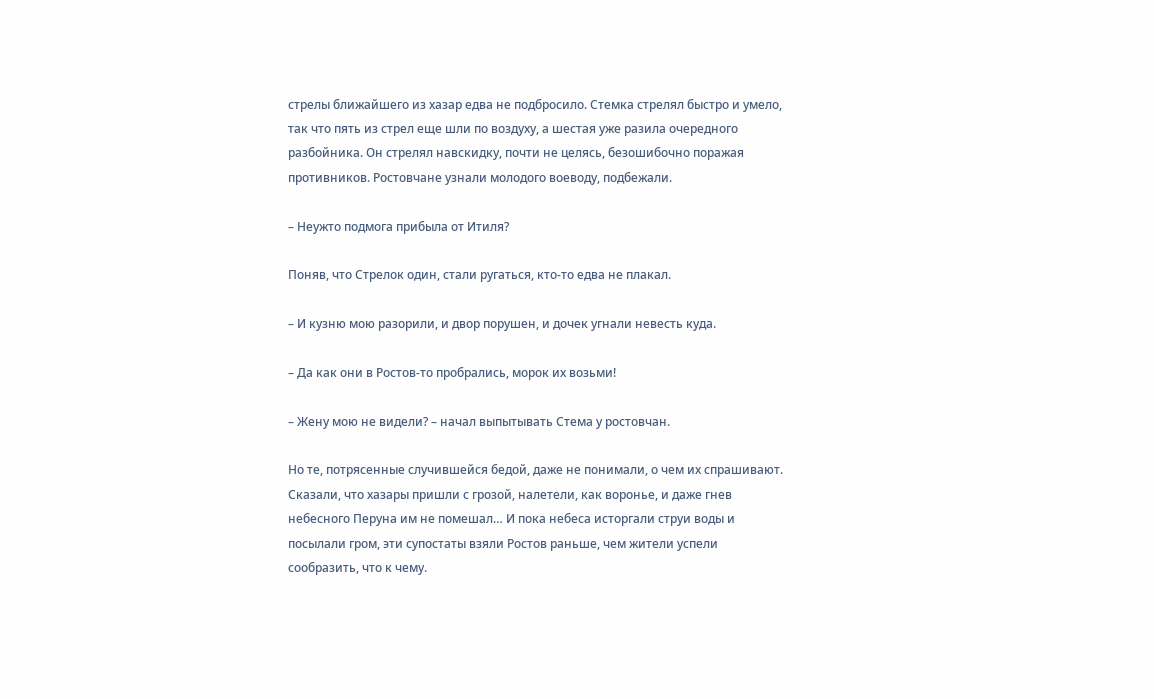стрелы ближайшего из хазар едва не подбросило. Стемка стрелял быстро и умело, так что пять из стрел еще шли по воздуху, а шестая уже разила очередного разбойника. Он стрелял навскидку, почти не целясь, безошибочно поражая противников. Ростовчане узнали молодого воеводу, подбежали.

– Неужто подмога прибыла от Итиля?

Поняв, что Стрелок один, стали ругаться, кто-то едва не плакал.

– И кузню мою разорили, и двор порушен, и дочек угнали невесть куда.

– Да как они в Ростов-то пробрались, морок их возьми!

– Жену мою не видели? – начал выпытывать Стема у ростовчан.

Но те, потрясенные случившейся бедой, даже не понимали, о чем их спрашивают. Сказали, что хазары пришли с грозой, налетели, как воронье, и даже гнев небесного Перуна им не помешал… И пока небеса исторгали струи воды и посылали гром, эти супостаты взяли Ростов раньше, чем жители успели сообразить, что к чему.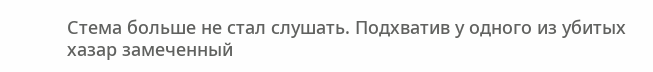Стема больше не стал слушать. Подхватив у одного из убитых хазар замеченный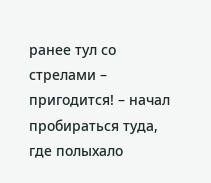ранее тул со стрелами – пригодится! – начал пробираться туда, где полыхало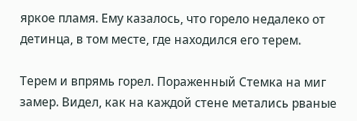яркое пламя. Ему казалось, что горело недалеко от детинца, в том месте, где находился его терем.

Терем и впрямь горел. Пораженный Стемка на миг замер. Видел, как на каждой стене метались рваные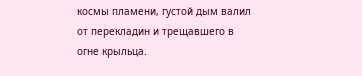космы пламени, густой дым валил от перекладин и трещавшего в огне крыльца.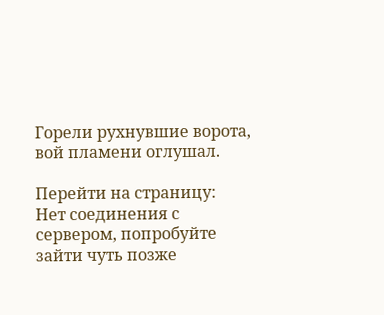Горели рухнувшие ворота, вой пламени оглушал.

Перейти на страницу:
Нет соединения с сервером, попробуйте зайти чуть позже